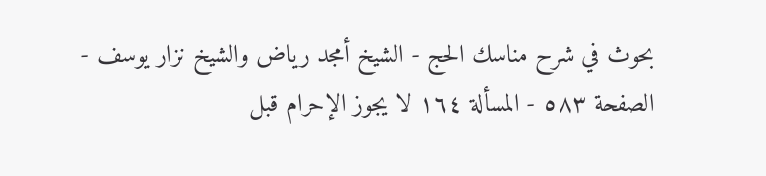بحوث في شرح مناسك الحج - الشيخ أمجد رياض والشيخ نزار يوسف - الصفحة ٥٨٣ - المسألة ١٦٤ لا يجوز الإحرام قبل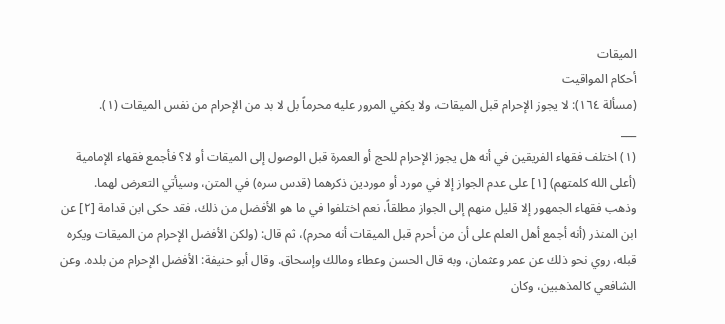الميقات
أحكام المواقيت
(مسألة ١٦٤): لا يجوز الإحرام قبل الميقات، ولا يكفي المرور عليه محرماً بل لا بد من الإحرام من نفس الميقات (١).
___
(١) اختلف فقهاء الفريقين في أنه هل يجوز الإحرام للحج أو العمرة قبل الوصول إلى الميقات أو لا؟ فأجمع فقهاء الإمامية (أعلى الله كلمتهم) [١] على عدم الجواز إلا في مورد أو موردين ذكرهما (قدس سره) في المتن، وسيأتي التعرض لهما.
وذهب فقهاء الجمهور إلا قليل منهم إلى الجواز مطلقاً، نعم اختلفوا في ما هو الأفضل من ذلك، فقد حكى ابن قدامة [٢] عن ابن المنذر (أنه أجمع أهل العلم على أن من أحرم قبل الميقات أنه محرم)، ثم قال: (ولكن الأفضل الإحرام من الميقات ويكره قبله، روي نحو ذلك عن عمر وعثمان، وبه قال الحسن وعطاء ومالك وإسحاق. وقال أبو حنيفة: الأفضل الإحرام من بلده. وعن الشافعي كالمذهبين، وكان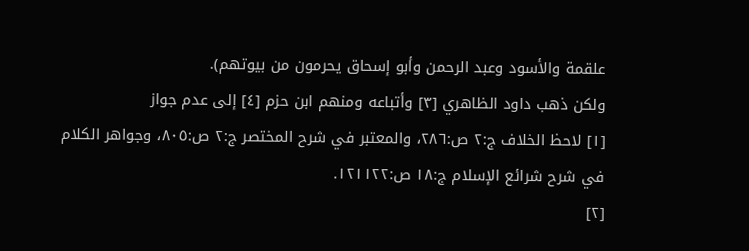علقمة والأسود وعبد الرحمن وأبو إسحاق يحرمون من بيوتهم).
ولكن ذهب داود الظاهري [٣] وأتباعه ومنهم ابن حزم [٤] إلى عدم جواز
[١] لاحظ الخلاف ج:٢ ص:٢٨٦، والمعتبر في شرح المختصر ج:٢ ص:٨٠٥، وجواهر الكلام في شرح شرائع الإسلام ج:١٨ ص:١٢١١٢٢.
[٢]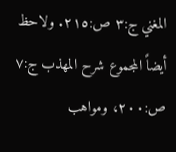المغني ج:٣ ص:٢١٥. ولاحظ أيضاً المجموع شرح المهذب ج:٧ ص:٢٠٠، ومواهب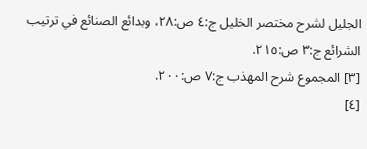الجليل لشرح مختصر الخليل ج:٤ ص:٢٨، وبدائع الصنائع في ترتيب الشرائع ج:٣ ص:٢١٥.
[٣] المجموع شرح المهذب ج:٧ ص:٢٠٠.
[٤]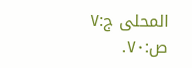المحلى ج:٧ ص:٧٠.